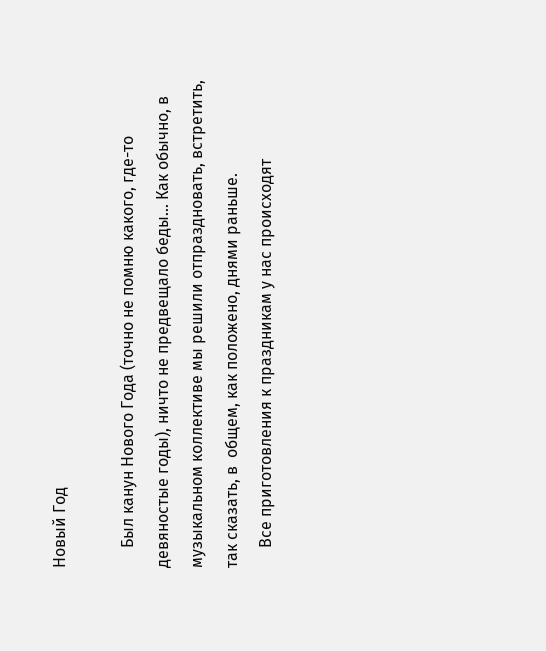Новый Год

     Был канун Нового Года (точно не помню какого, где-то девяностые годы), ничто не предвещало беды... Как обычно, в музыкальном коллективе мы решили отпраздновать, встретить, так сказать, в  общем, как положено, днями раньше.
     Все приготовления к праздникам у нас происходят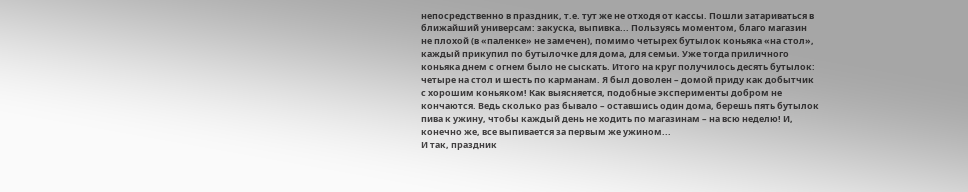непосредственно в праздник, т.е. тут же не отходя от кассы. Пошли затариваться в ближайший универсам: закуска, выпивка... Пользуясь моментом, благо магазин не плохой (в «паленке» не замечен), помимо четырех бутылок коньяка «на стол», каждый прикупил по бутылочке для дома, для семьи. Уже тогда приличного коньяка днем с огнем было не сыскать. Итого на круг получилось десять бутылок: четыре на стол и шесть по карманам. Я был доволен – домой приду как добытчик с хорошим коньяком! Как выясняется, подобные эксперименты добром не кончаются. Ведь сколько раз бывало – оставшись один дома, берешь пять бутылок пива к ужину, чтобы каждый день не ходить по магазинам – на всю неделю! И, конечно же, все выпивается за первым же ужином...
И так, праздник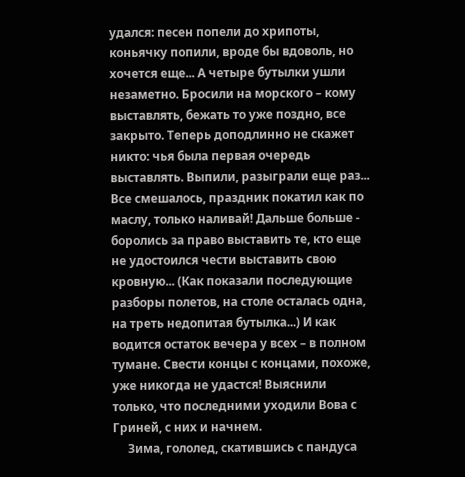удался: песен попели до хрипоты, коньячку попили, вроде бы вдоволь, но хочется еще... А четыре бутылки ушли незаметно. Бросили на морского – кому выставлять, бежать то уже поздно, все закрыто. Теперь доподлинно не скажет никто: чья была первая очередь выставлять. Выпили, разыграли еще раз... Все смешалось, праздник покатил как по маслу, только наливай! Дальше больше - боролись за право выставить те, кто еще не удостоился чести выставить свою кровную... (Как показали последующие разборы полетов, на столе осталась одна, на треть недопитая бутылка...) И как водится остаток вечера у всех – в полном тумане. Свести концы с концами, похоже, уже никогда не удастся! Выяснили только, что последними уходили Вова с Гриней, с них и начнем.
     Зима, гололед, скатившись с пандуса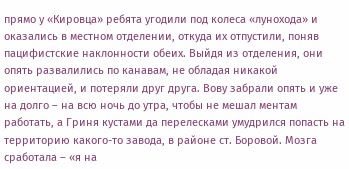прямо у «Кировца» ребята угодили под колеса «лунохода» и оказались в местном отделении, откуда их отпустили, поняв пацифистские наклонности обеих. Выйдя из отделения, они опять развалились по канавам, не обладая никакой ориентацией, и потеряли друг друга. Вову забрали опять и уже на долго – на всю ночь до утра, чтобы не мешал ментам работать, а Гриня кустами да перелесками умудрился попасть на территорию какого-то завода, в районе ст. Боровой. Мозга сработала – «я на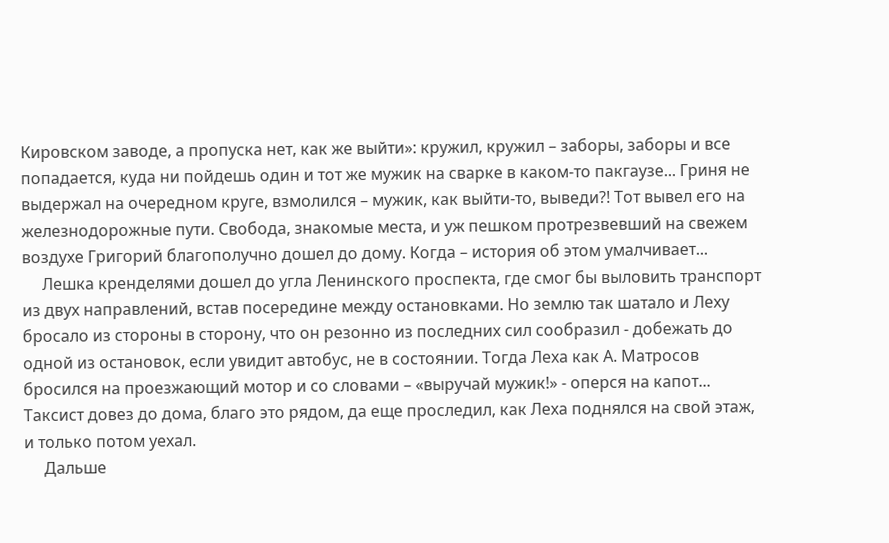Кировском заводе, а пропуска нет, как же выйти»: кружил, кружил – заборы, заборы и все попадается, куда ни пойдешь один и тот же мужик на сварке в каком-то пакгаузе... Гриня не выдержал на очередном круге, взмолился – мужик, как выйти-то, выведи?! Тот вывел его на железнодорожные пути. Свобода, знакомые места, и уж пешком протрезвевший на свежем воздухе Григорий благополучно дошел до дому. Когда – история об этом умалчивает...
     Лешка кренделями дошел до угла Ленинского проспекта, где смог бы выловить транспорт из двух направлений, встав посередине между остановками. Но землю так шатало и Леху бросало из стороны в сторону, что он резонно из последних сил сообразил - добежать до одной из остановок, если увидит автобус, не в состоянии. Тогда Леха как А. Матросов бросился на проезжающий мотор и со словами – «выручай мужик!» - оперся на капот... Таксист довез до дома, благо это рядом, да еще проследил, как Леха поднялся на свой этаж, и только потом уехал.
     Дальше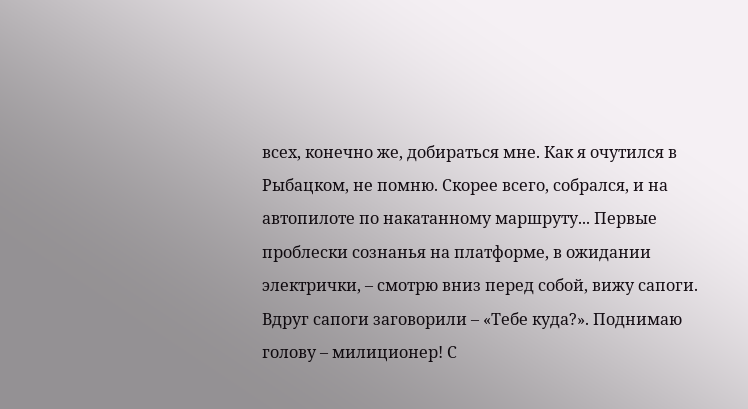всех, конечно же, добираться мне. Как я очутился в Рыбацком, не помню. Скорее всего, собрался, и на автопилоте по накатанному маршруту... Первые проблески сознанья на платформе, в ожидании электрички, – смотрю вниз перед собой, вижу сапоги. Вдруг сапоги заговорили – «Тебе куда?». Поднимаю голову – милиционер! С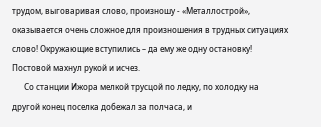трудом, выговаривая слово, произношу - «Металлострой», оказывается очень сложное для произношения в трудных ситуациях слово! Окружающие вступились – да ему же одну остановку! Постовой махнул рукой и исчез.
      Со станции Ижора мелкой трусцой по ледку, по холодку на другой конец поселка добежал за полчаса, и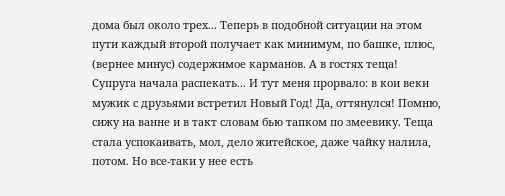дома был около трех... Теперь в подобной ситуации на этом пути каждый второй получает как минимум, по башке, плюс, (вернее минус) содержимое карманов. А в гостях теща! Супруга начала распекать... И тут меня прорвало: в кои веки мужик с друзьями встретил Новый Год! Да, оттянулся! Помню, сижу на ванне и в такт словам бью тапком по змеевику. Теща стала успокаивать, мол, дело житейское, даже чайку налила, потом. Но все-таки у нее есть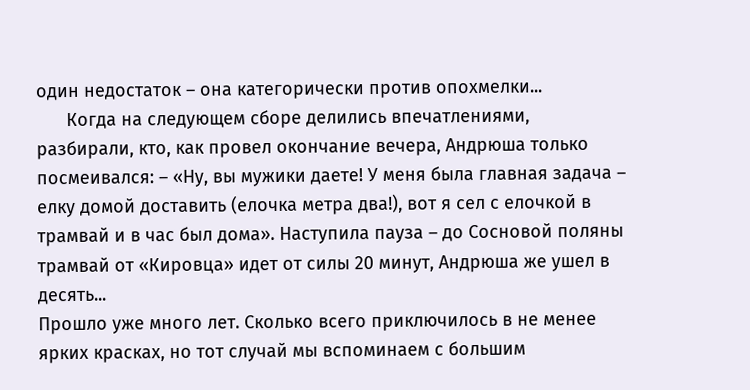один недостаток – она категорически против опохмелки...
      Когда на следующем сборе делились впечатлениями, разбирали, кто, как провел окончание вечера, Андрюша только посмеивался: – «Ну, вы мужики даете! У меня была главная задача – елку домой доставить (елочка метра два!), вот я сел с елочкой в трамвай и в час был дома». Наступила пауза – до Сосновой поляны трамвай от «Кировца» идет от силы 20 минут, Андрюша же ушел в десять...
Прошло уже много лет. Сколько всего приключилось в не менее ярких красках, но тот случай мы вспоминаем с большим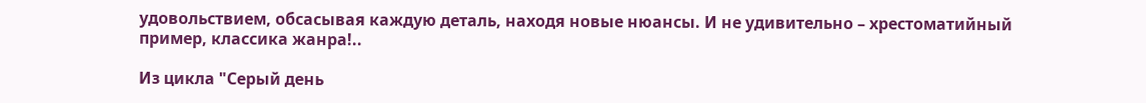удовольствием, обсасывая каждую деталь, находя новые нюансы. И не удивительно – хрестоматийный пример, классика жанра!..

Из цикла "Серый день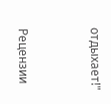отдыхает!"


Рецензии